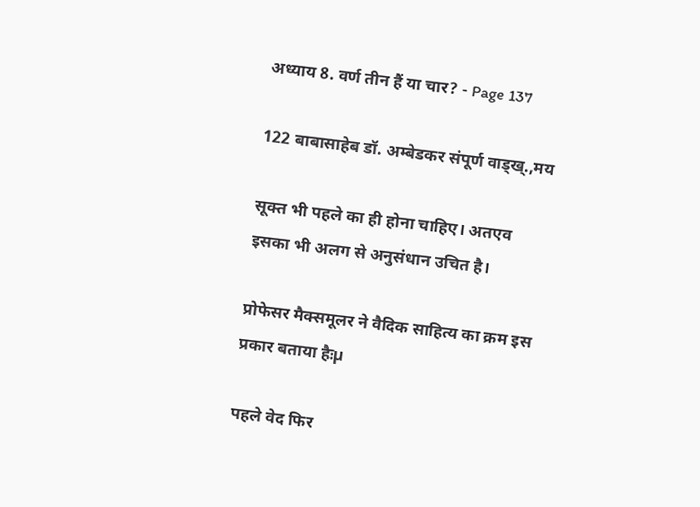अध्याय 8. वर्ण तीन हैं या चार? - Page 137

122 बाबासाहेब डॉ. अम्बेडकर संपूर्ण वाड्ख्.,मय

सूक्त भी पहले का ही होना चाहिए। अतएव इसका भी अलग से अनुसंधान उचित है।

प्रोफेसर मैक्समूलर ने वैदिक साहित्य का क्रम इस प्रकार बताया हैःµ

पहले वेद फिर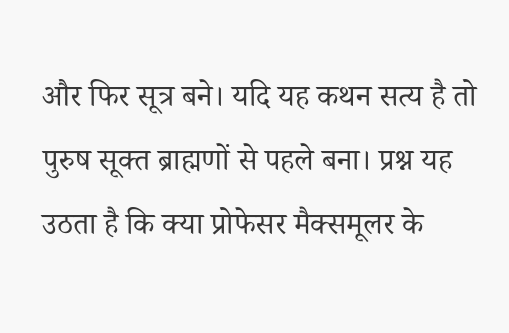और फिर सूत्र बने। यदि यह कथन सत्य है तो पुरुष सूक्त ब्राह्मणों से पहले बना। प्रश्न यह उठता है कि क्या प्रोफेसर मैक्समूलर के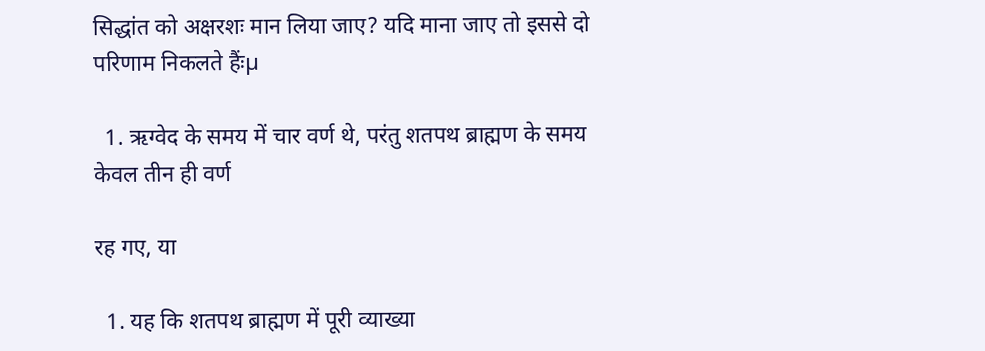सिद्धांत को अक्षरशः मान लिया जाए? यदि माना जाए तो इससे दो परिणाम निकलते हैंःµ

  1. ऋग्वेद के समय में चार वर्ण थे, परंतु शतपथ ब्राह्मण के समय केवल तीन ही वर्ण

रह गए, या

  1. यह कि शतपथ ब्राह्मण में पूरी व्याख्या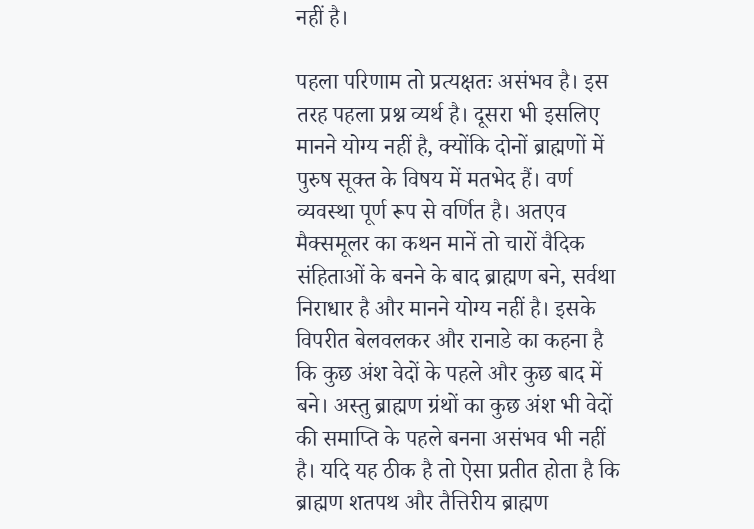नहीं है।

पहला परिणाम तो प्रत्यक्षतः असंभव है। इस तरह पहला प्रश्न व्यर्थ है। दूसरा भी इसलिए मानने योग्य नहीं है, क्योंकि दोनों ब्राह्मणों में पुरुष सूक्त के विषय में मतभेद हैं। वर्ण व्यवस्था पूर्ण रूप से वर्णित है। अतएव मैक्समूलर का कथन मानें तो चारों वैदिक संहिताओं के बनने के बाद ब्राह्मण बने, सर्वथा निराधार है और मानने योग्य नहीं है। इसके विपरीत बेलवलकर और रानाडे का कहना है कि कुछ अंश वेदों के पहले और कुछ बाद में बने। अस्तु ब्राह्मण ग्रंथों का कुछ अंश भी वेदों की समाप्ति के पहले बनना असंभव भी नहीं है। यदि यह ठीक है तो ऐसा प्रतीत होता है कि ब्राह्मण शतपथ और तैत्तिरीय ब्राह्मण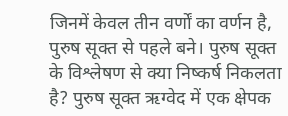जिनमें केवल तीन वर्णों का वर्णन है, पुरुष सूक्त से पहले बने। पुरुष सूक्त के विश्लेषण से क्या निष्कर्ष निकलता है? पुरुष सूक्त ऋग्वेद में एक क्षेपक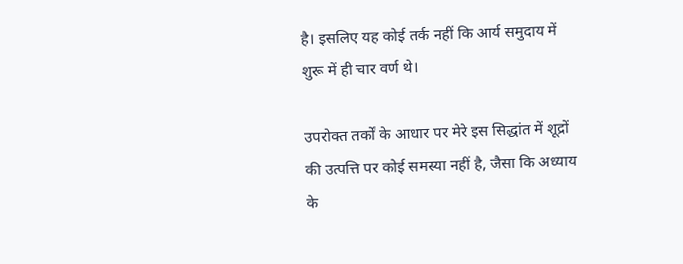है। इसलिए यह कोई तर्क नहीं कि आर्य समुदाय में शुरू में ही चार वर्ण थे।

उपरोक्त तर्कों के आधार पर मेरे इस सिद्धांत में शूद्रों की उत्पत्ति पर कोई समस्या नहीं है, जैसा कि अध्याय के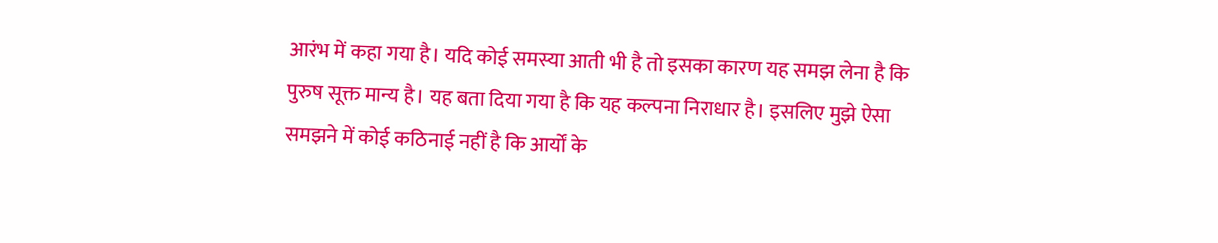आरंभ में कहा गया है। यदि कोई समस्या आती भी है तो इसका कारण यह समझ लेना है कि पुरुष सूक्त मान्य है। यह बता दिया गया है कि यह कल्पना निराधार है। इसलिए मुझे ऐसा समझने में कोई कठिनाई नहीं है कि आर्यों के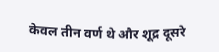केवल तीन वर्ण थे और शूद्र दूसरे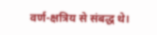वर्ण-क्षत्रिय से संबद्ध थे।